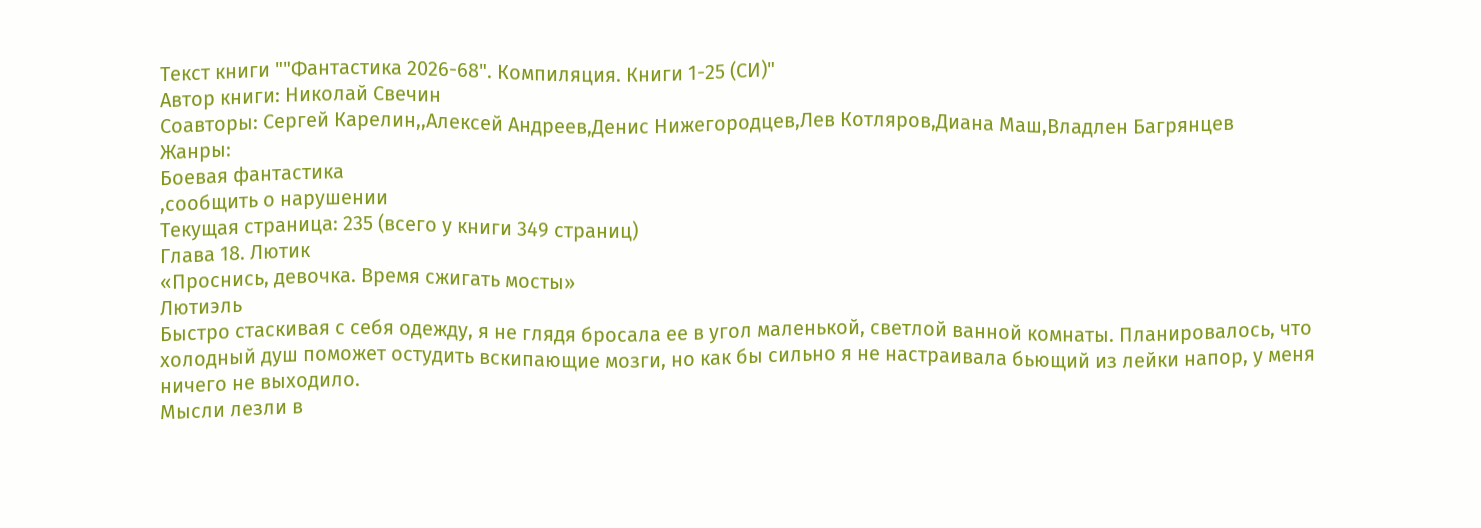Текст книги ""Фантастика 2026-68". Компиляция. Книги 1-25 (СИ)"
Автор книги: Николай Свечин
Соавторы: Сергей Карелин,,Алексей Андреев,Денис Нижегородцев,Лев Котляров,Диана Маш,Владлен Багрянцев
Жанры:
Боевая фантастика
,сообщить о нарушении
Текущая страница: 235 (всего у книги 349 страниц)
Глава 18. Лютик
«Проснись, девочка. Время сжигать мосты»
Лютиэль
Быстро стаскивая с себя одежду, я не глядя бросала ее в угол маленькой, светлой ванной комнаты. Планировалось, что холодный душ поможет остудить вскипающие мозги, но как бы сильно я не настраивала бьющий из лейки напор, у меня ничего не выходило.
Мысли лезли в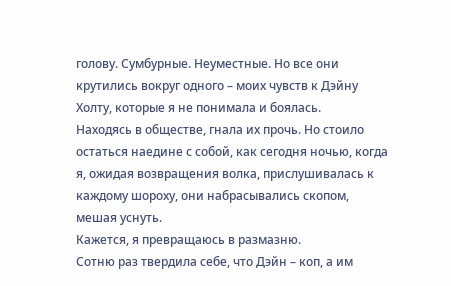голову. Сумбурные. Неуместные. Но все они крутились вокруг одного – моих чувств к Дэйну Холту, которые я не понимала и боялась.
Находясь в обществе, гнала их прочь. Но стоило остаться наедине с собой, как сегодня ночью, когда я, ожидая возвращения волка, прислушивалась к каждому шороху, они набрасывались скопом, мешая уснуть.
Кажется, я превращаюсь в размазню.
Сотню раз твердила себе, что Дэйн – коп, а им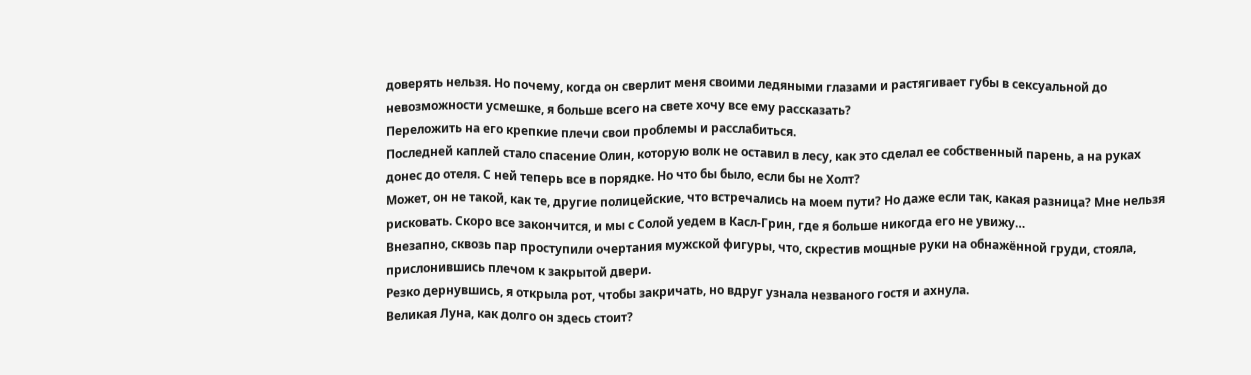доверять нельзя. Но почему, когда он сверлит меня своими ледяными глазами и растягивает губы в сексуальной до невозможности усмешке, я больше всего на свете хочу все ему рассказать?
Переложить на его крепкие плечи свои проблемы и расслабиться.
Последней каплей стало спасение Олин, которую волк не оставил в лесу, как это сделал ее собственный парень, а на руках донес до отеля. С ней теперь все в порядке. Но что бы было, если бы не Холт?
Может, он не такой, как те, другие полицейские, что встречались на моем пути? Но даже если так, какая разница? Мне нельзя рисковать. Скоро все закончится, и мы с Солой уедем в Касл-Грин, где я больше никогда его не увижу…
Внезапно, сквозь пар проступили очертания мужской фигуры, что, скрестив мощные руки на обнажённой груди, стояла, прислонившись плечом к закрытой двери.
Резко дернувшись, я открыла рот, чтобы закричать, но вдруг узнала незваного гостя и ахнула.
Великая Луна, как долго он здесь стоит?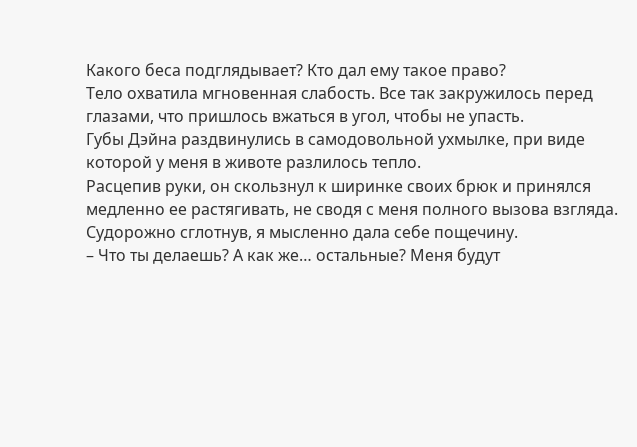Какого беса подглядывает? Кто дал ему такое право?
Тело охватила мгновенная слабость. Все так закружилось перед глазами, что пришлось вжаться в угол, чтобы не упасть.
Губы Дэйна раздвинулись в самодовольной ухмылке, при виде которой у меня в животе разлилось тепло.
Расцепив руки, он скользнул к ширинке своих брюк и принялся медленно ее растягивать, не сводя с меня полного вызова взгляда.
Судорожно сглотнув, я мысленно дала себе пощечину.
– Что ты делаешь? А как же… остальные? Меня будут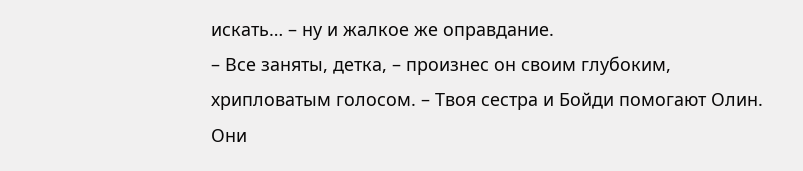искать… – ну и жалкое же оправдание.
– Все заняты, детка, – произнес он своим глубоким, хрипловатым голосом. – Твоя сестра и Бойди помогают Олин. Они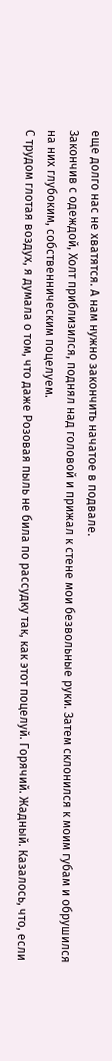еще долго нас не хватятся. А нам нужно закончить начатое в подвале.
Закончив с одеждой, Холт приблизился, поднял над головой и прижал к стене мои безвольные руки. Затем склонился к моим губам и обрушился на них глубоким, собственническим поцелуем.
С трудом глотая воздух, я думала о том, что даже Розовая пыль не била по рассудку так, как этот поцелуй. Горячий. Жадный. Казалось, что, если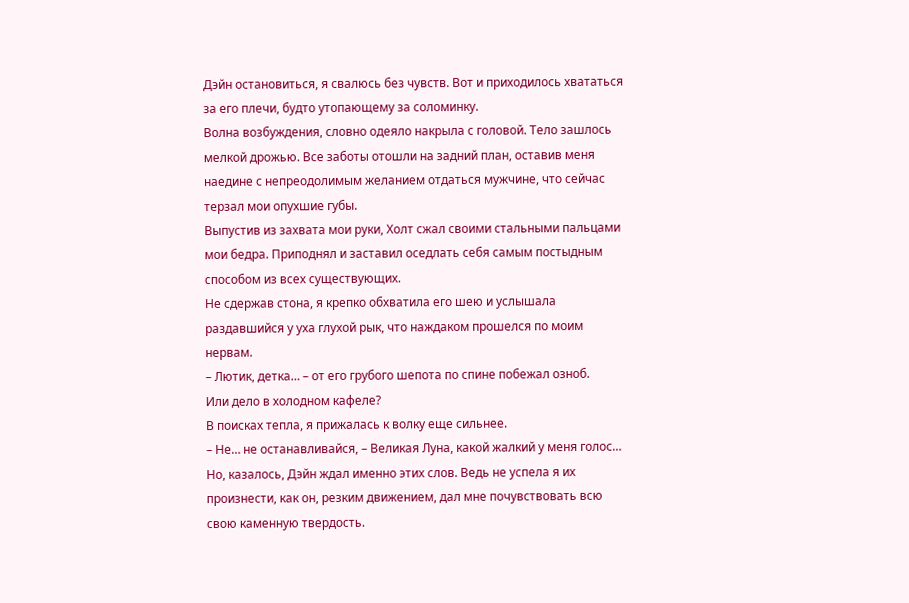Дэйн остановиться, я свалюсь без чувств. Вот и приходилось хвататься за его плечи, будто утопающему за соломинку.
Волна возбуждения, словно одеяло накрыла с головой. Тело зашлось мелкой дрожью. Все заботы отошли на задний план, оставив меня наедине с непреодолимым желанием отдаться мужчине, что сейчас терзал мои опухшие губы.
Выпустив из захвата мои руки, Холт сжал своими стальными пальцами мои бедра. Приподнял и заставил оседлать себя самым постыдным способом из всех существующих.
Не сдержав стона, я крепко обхватила его шею и услышала раздавшийся у уха глухой рык, что наждаком прошелся по моим нервам.
– Лютик, детка… – от его грубого шепота по спине побежал озноб.
Или дело в холодном кафеле?
В поисках тепла, я прижалась к волку еще сильнее.
– Не… не останавливайся, – Великая Луна, какой жалкий у меня голос…
Но, казалось, Дэйн ждал именно этих слов. Ведь не успела я их произнести, как он, резким движением, дал мне почувствовать всю свою каменную твердость.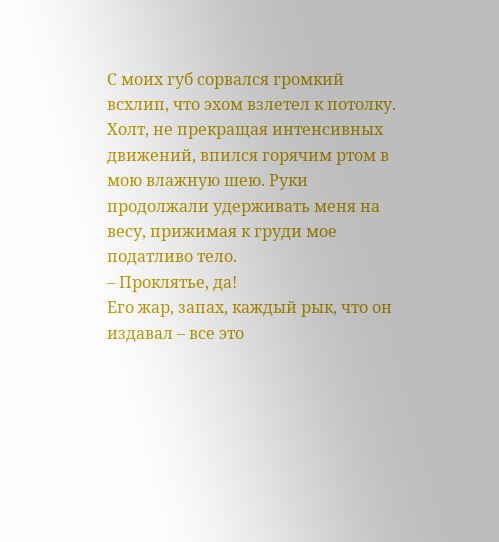С моих губ сорвался громкий всхлип, что эхом взлетел к потолку. Холт, не прекращая интенсивных движений, впился горячим ртом в мою влажную шею. Руки продолжали удерживать меня на весу, прижимая к груди мое податливо тело.
– Проклятье, да!
Его жар, запах, каждый рык, что он издавал – все это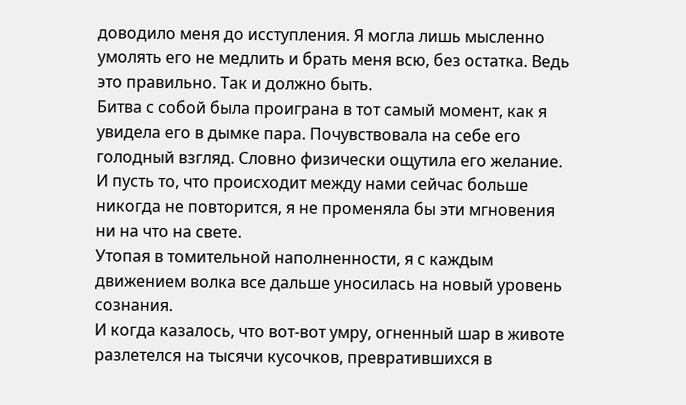доводило меня до исступления. Я могла лишь мысленно умолять его не медлить и брать меня всю, без остатка. Ведь это правильно. Так и должно быть.
Битва с собой была проиграна в тот самый момент, как я увидела его в дымке пара. Почувствовала на себе его голодный взгляд. Словно физически ощутила его желание. И пусть то, что происходит между нами сейчас больше никогда не повторится, я не променяла бы эти мгновения ни на что на свете.
Утопая в томительной наполненности, я с каждым движением волка все дальше уносилась на новый уровень сознания.
И когда казалось, что вот-вот умру, огненный шар в животе разлетелся на тысячи кусочков, превратившихся в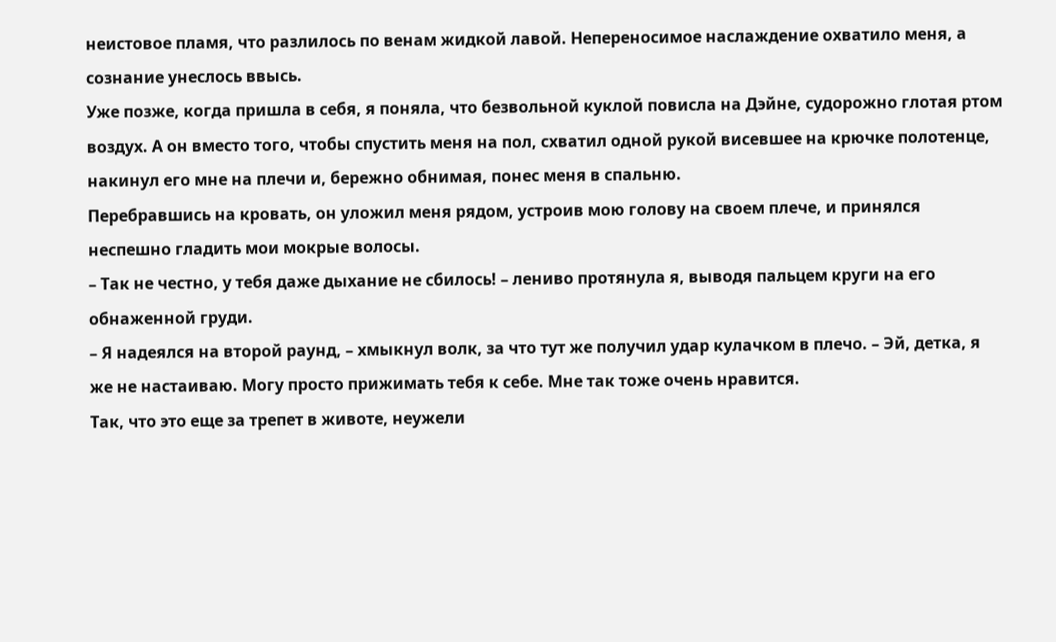неистовое пламя, что разлилось по венам жидкой лавой. Непереносимое наслаждение охватило меня, а сознание унеслось ввысь.
Уже позже, когда пришла в себя, я поняла, что безвольной куклой повисла на Дэйне, судорожно глотая ртом воздух. А он вместо того, чтобы спустить меня на пол, схватил одной рукой висевшее на крючке полотенце, накинул его мне на плечи и, бережно обнимая, понес меня в спальню.
Перебравшись на кровать, он уложил меня рядом, устроив мою голову на своем плече, и принялся неспешно гладить мои мокрые волосы.
– Так не честно, у тебя даже дыхание не сбилось! – лениво протянула я, выводя пальцем круги на его обнаженной груди.
– Я надеялся на второй раунд, – хмыкнул волк, за что тут же получил удар кулачком в плечо. – Эй, детка, я же не настаиваю. Могу просто прижимать тебя к себе. Мне так тоже очень нравится.
Так, что это еще за трепет в животе, неужели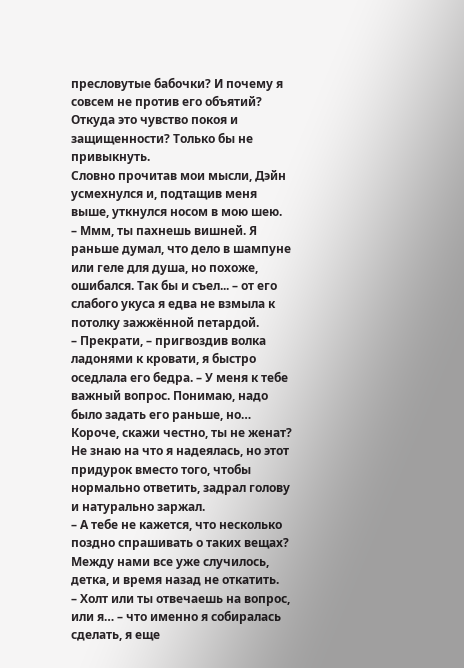пресловутые бабочки? И почему я совсем не против его объятий? Откуда это чувство покоя и защищенности? Только бы не привыкнуть.
Словно прочитав мои мысли, Дэйн усмехнулся и, подтащив меня выше, уткнулся носом в мою шею.
– Ммм, ты пахнешь вишней. Я раньше думал, что дело в шампуне или геле для душа, но похоже, ошибался. Так бы и съел... – от его слабого укуса я едва не взмыла к потолку зажжённой петардой.
– Прекрати, – пригвоздив волка ладонями к кровати, я быстро оседлала его бедра. – У меня к тебе важный вопрос. Понимаю, надо было задать его раньше, но… Короче, скажи честно, ты не женат?
Не знаю на что я надеялась, но этот придурок вместо того, чтобы нормально ответить, задрал голову и натурально заржал.
– А тебе не кажется, что несколько поздно спрашивать о таких вещах? Между нами все уже случилось, детка, и время назад не откатить.
– Холт или ты отвечаешь на вопрос, или я… – что именно я собиралась сделать, я еще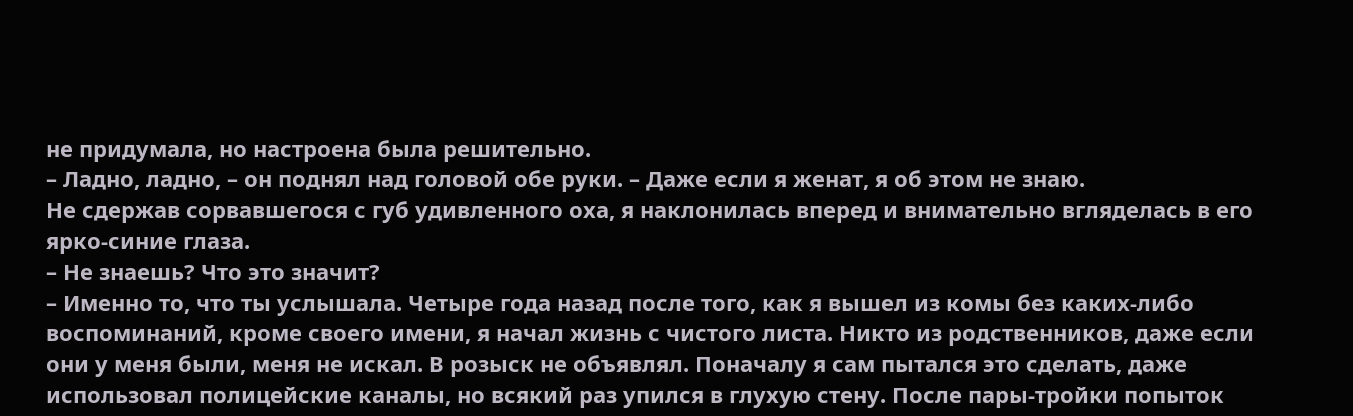не придумала, но настроена была решительно.
– Ладно, ладно, – он поднял над головой обе руки. – Даже если я женат, я об этом не знаю.
Не сдержав сорвавшегося с губ удивленного оха, я наклонилась вперед и внимательно вгляделась в его ярко-синие глаза.
– Не знаешь? Что это значит?
– Именно то, что ты услышала. Четыре года назад после того, как я вышел из комы без каких-либо воспоминаний, кроме своего имени, я начал жизнь с чистого листа. Никто из родственников, даже если они у меня были, меня не искал. В розыск не объявлял. Поначалу я сам пытался это сделать, даже использовал полицейские каналы, но всякий раз упился в глухую стену. После пары-тройки попыток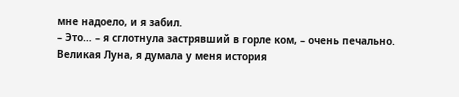мне надоело, и я забил.
– Это… – я сглотнула застрявший в горле ком, – очень печально.
Великая Луна, я думала у меня история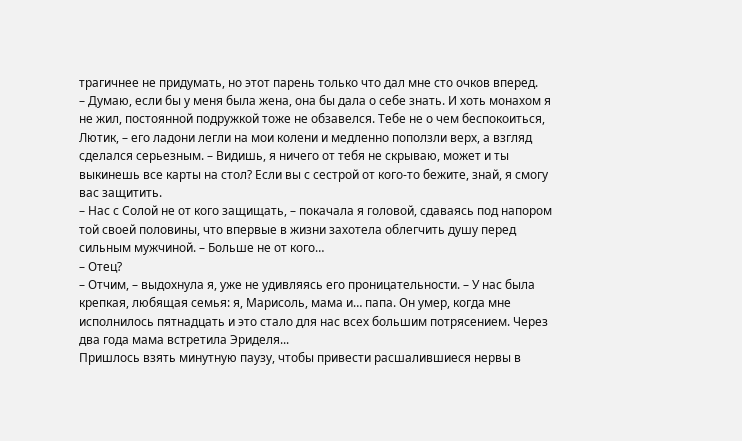трагичнее не придумать, но этот парень только что дал мне сто очков вперед.
– Думаю, если бы у меня была жена, она бы дала о себе знать. И хоть монахом я не жил, постоянной подружкой тоже не обзавелся. Тебе не о чем беспокоиться, Лютик, – его ладони легли на мои колени и медленно поползли верх, а взгляд сделался серьезным. – Видишь, я ничего от тебя не скрываю, может и ты выкинешь все карты на стол? Если вы с сестрой от кого-то бежите, знай, я смогу вас защитить.
– Нас с Солой не от кого защищать, – покачала я головой, сдаваясь под напором той своей половины, что впервые в жизни захотела облегчить душу перед сильным мужчиной. – Больше не от кого…
– Отец?
– Отчим, – выдохнула я, уже не удивляясь его проницательности. – У нас была крепкая, любящая семья: я, Марисоль, мама и… папа. Он умер, когда мне исполнилось пятнадцать и это стало для нас всех большим потрясением. Через два года мама встретила Эриделя...
Пришлось взять минутную паузу, чтобы привести расшалившиеся нервы в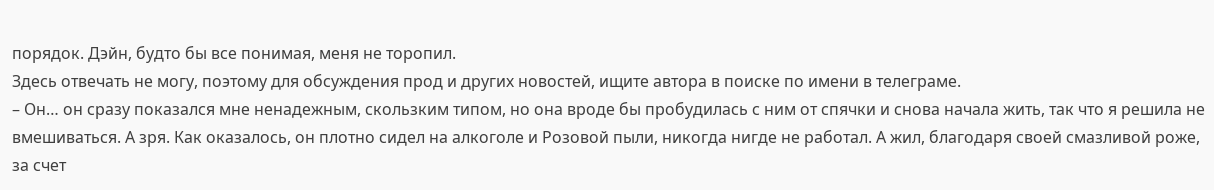порядок. Дэйн, будто бы все понимая, меня не торопил.
Здесь отвечать не могу, поэтому для обсуждения прод и других новостей, ищите автора в поиске по имени в телеграме.
– Он… он сразу показался мне ненадежным, скользким типом, но она вроде бы пробудилась с ним от спячки и снова начала жить, так что я решила не вмешиваться. А зря. Как оказалось, он плотно сидел на алкоголе и Розовой пыли, никогда нигде не работал. А жил, благодаря своей смазливой роже, за счет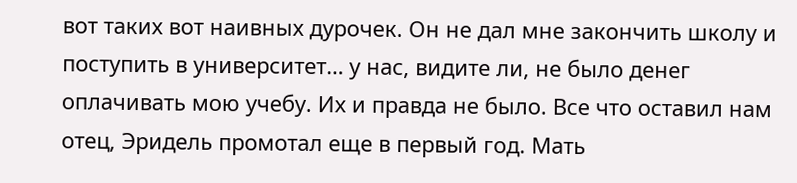вот таких вот наивных дурочек. Он не дал мне закончить школу и поступить в университет… у нас, видите ли, не было денег оплачивать мою учебу. Их и правда не было. Все что оставил нам отец, Эридель промотал еще в первый год. Мать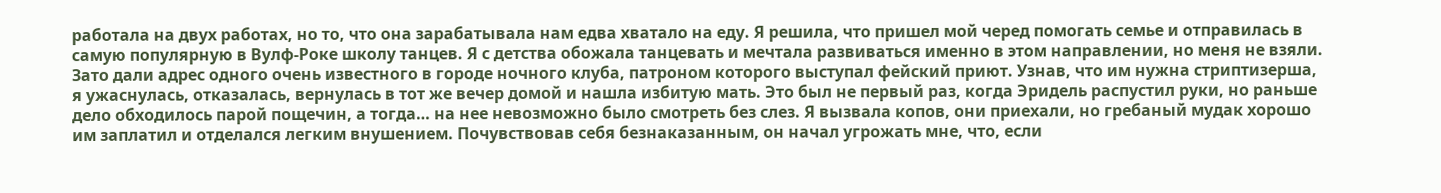работала на двух работах, но то, что она зарабатывала нам едва хватало на еду. Я решила, что пришел мой черед помогать семье и отправилась в самую популярную в Вулф-Роке школу танцев. Я с детства обожала танцевать и мечтала развиваться именно в этом направлении, но меня не взяли. Зато дали адрес одного очень известного в городе ночного клуба, патроном которого выступал фейский приют. Узнав, что им нужна стриптизерша, я ужаснулась, отказалась, вернулась в тот же вечер домой и нашла избитую мать. Это был не первый раз, когда Эридель распустил руки, но раньше дело обходилось парой пощечин, а тогда… на нее невозможно было смотреть без слез. Я вызвала копов, они приехали, но гребаный мудак хорошо им заплатил и отделался легким внушением. Почувствовав себя безнаказанным, он начал угрожать мне, что, если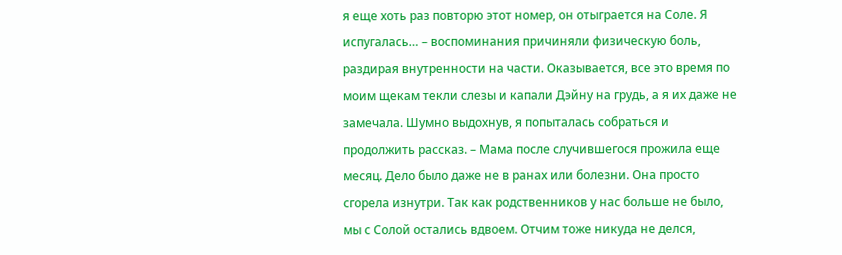я еще хоть раз повторю этот номер, он отыграется на Соле. Я испугалась… – воспоминания причиняли физическую боль, раздирая внутренности на части. Оказывается, все это время по моим щекам текли слезы и капали Дэйну на грудь, а я их даже не замечала. Шумно выдохнув, я попыталась собраться и продолжить рассказ. – Мама после случившегося прожила еще месяц. Дело было даже не в ранах или болезни. Она просто сгорела изнутри. Так как родственников у нас больше не было, мы с Солой остались вдвоем. Отчим тоже никуда не делся,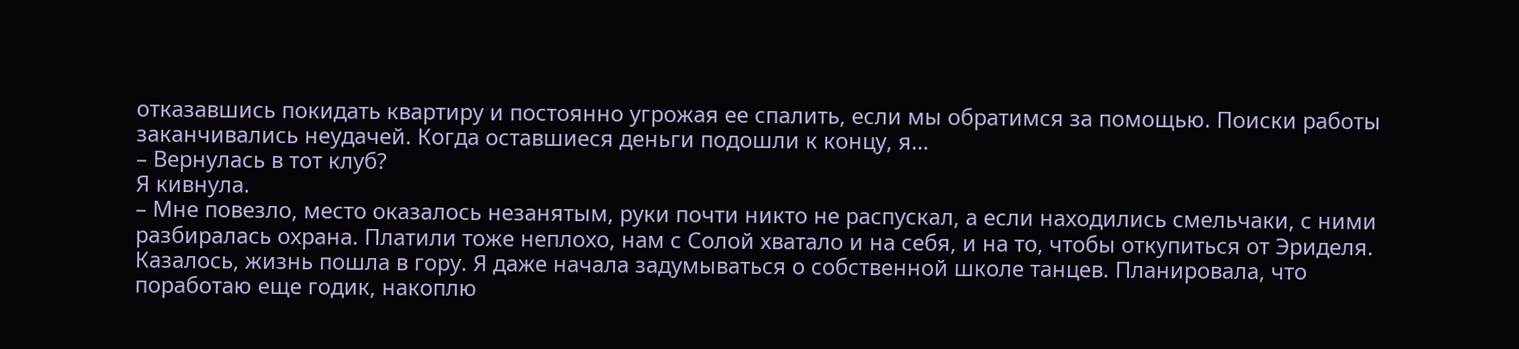отказавшись покидать квартиру и постоянно угрожая ее спалить, если мы обратимся за помощью. Поиски работы заканчивались неудачей. Когда оставшиеся деньги подошли к концу, я…
– Вернулась в тот клуб?
Я кивнула.
– Мне повезло, место оказалось незанятым, руки почти никто не распускал, а если находились смельчаки, с ними разбиралась охрана. Платили тоже неплохо, нам с Солой хватало и на себя, и на то, чтобы откупиться от Эриделя. Казалось, жизнь пошла в гору. Я даже начала задумываться о собственной школе танцев. Планировала, что поработаю еще годик, накоплю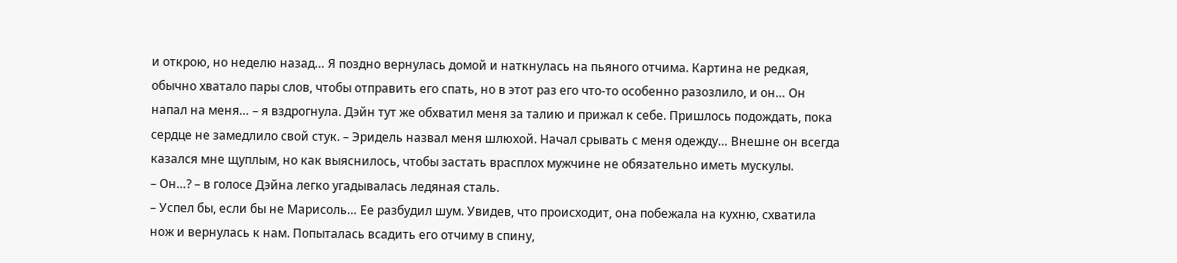и открою, но неделю назад… Я поздно вернулась домой и наткнулась на пьяного отчима. Картина не редкая, обычно хватало пары слов, чтобы отправить его спать, но в этот раз его что-то особенно разозлило, и он… Он напал на меня… – я вздрогнула. Дэйн тут же обхватил меня за талию и прижал к себе. Пришлось подождать, пока сердце не замедлило свой стук. – Эридель назвал меня шлюхой. Начал срывать с меня одежду… Внешне он всегда казался мне щуплым, но как выяснилось, чтобы застать врасплох мужчине не обязательно иметь мускулы.
– Он…? – в голосе Дэйна легко угадывалась ледяная сталь.
– Успел бы, если бы не Марисоль… Ее разбудил шум. Увидев, что происходит, она побежала на кухню, схватила нож и вернулась к нам. Попыталась всадить его отчиму в спину,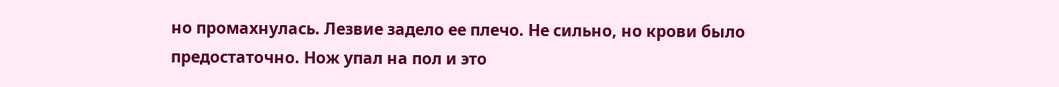но промахнулась. Лезвие задело ее плечо. Не сильно, но крови было предостаточно. Нож упал на пол и это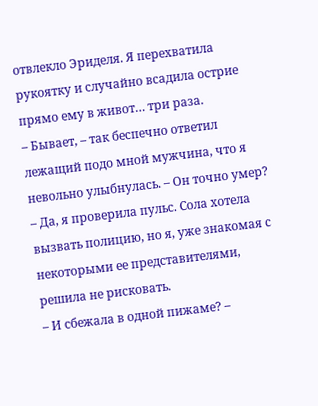отвлекло Эриделя. Я перехватила рукоятку и случайно всадила острие прямо ему в живот… три раза.
– Бывает, – так беспечно ответил лежащий подо мной мужчина, что я невольно улыбнулась. – Он точно умер?
– Да, я проверила пульс. Сола хотела вызвать полицию, но я, уже знакомая с некоторыми ее представителями, решила не рисковать.
– И сбежала в одной пижаме? –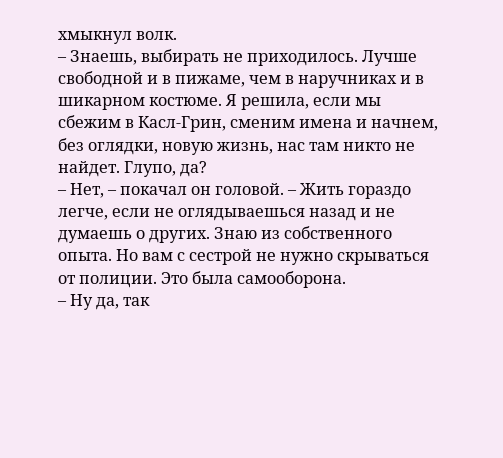хмыкнул волк.
– Знаешь, выбирать не приходилось. Лучше свободной и в пижаме, чем в наручниках и в шикарном костюме. Я решила, если мы сбежим в Касл-Грин, сменим имена и начнем, без оглядки, новую жизнь, нас там никто не найдет. Глупо, да?
– Нет, – покачал он головой. – Жить гораздо легче, если не оглядываешься назад и не думаешь о других. Знаю из собственного опыта. Но вам с сестрой не нужно скрываться от полиции. Это была самооборона.
– Ну да, так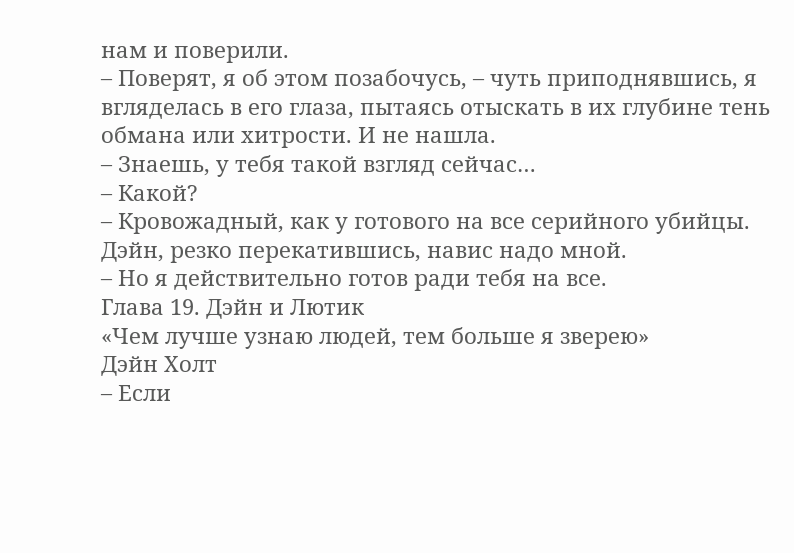нам и поверили.
– Поверят, я об этом позабочусь, – чуть приподнявшись, я вгляделась в его глаза, пытаясь отыскать в их глубине тень обмана или хитрости. И не нашла.
– Знаешь, у тебя такой взгляд сейчас…
– Какой?
– Кровожадный, как у готового на все серийного убийцы.
Дэйн, резко перекатившись, навис надо мной.
– Но я действительно готов ради тебя на все.
Глава 19. Дэйн и Лютик
«Чем лучше узнаю людей, тем больше я зверею»
Дэйн Холт
– Если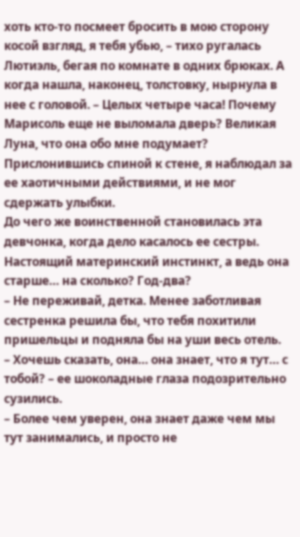хоть кто-то посмеет бросить в мою сторону косой взгляд, я тебя убью, – тихо ругалась Лютиэль, бегая по комнате в одних брюках. А когда нашла, наконец, толстовку, нырнула в нее с головой. – Целых четыре часа! Почему Марисоль еще не выломала дверь? Великая Луна, что она обо мне подумает?
Прислонившись спиной к стене, я наблюдал за ее хаотичными действиями, и не мог сдержать улыбки.
До чего же воинственной становилась эта девчонка, когда дело касалось ее сестры. Настоящий материнский инстинкт, а ведь она старше… на сколько? Год-два?
– Не переживай, детка. Менее заботливая сестренка решила бы, что тебя похитили пришельцы и подняла бы на уши весь отель.
– Хочешь сказать, она… она знает, что я тут… с тобой? – ее шоколадные глаза подозрительно сузились.
– Более чем уверен, она знает даже чем мы тут занимались, и просто не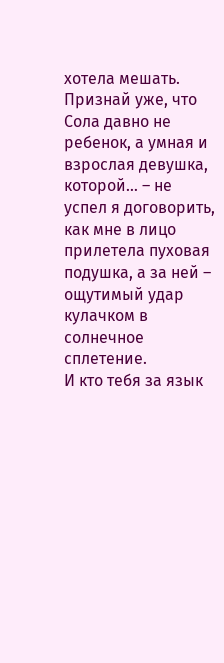хотела мешать. Признай уже, что Сола давно не ребенок, а умная и взрослая девушка, которой… – не успел я договорить, как мне в лицо прилетела пуховая подушка, а за ней – ощутимый удар кулачком в солнечное сплетение.
И кто тебя за язык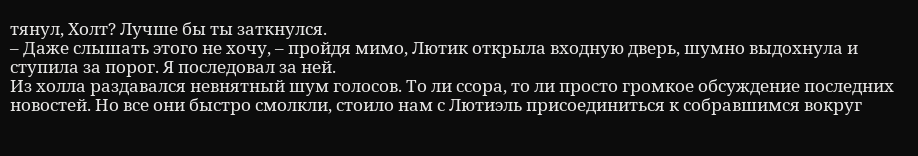тянул, Холт? Лучше бы ты заткнулся.
– Даже слышать этого не хочу, – пройдя мимо, Лютик открыла входную дверь, шумно выдохнула и ступила за порог. Я последовал за ней.
Из холла раздавался невнятный шум голосов. То ли ссора, то ли просто громкое обсуждение последних новостей. Но все они быстро смолкли, стоило нам с Лютиэль присоединиться к собравшимся вокруг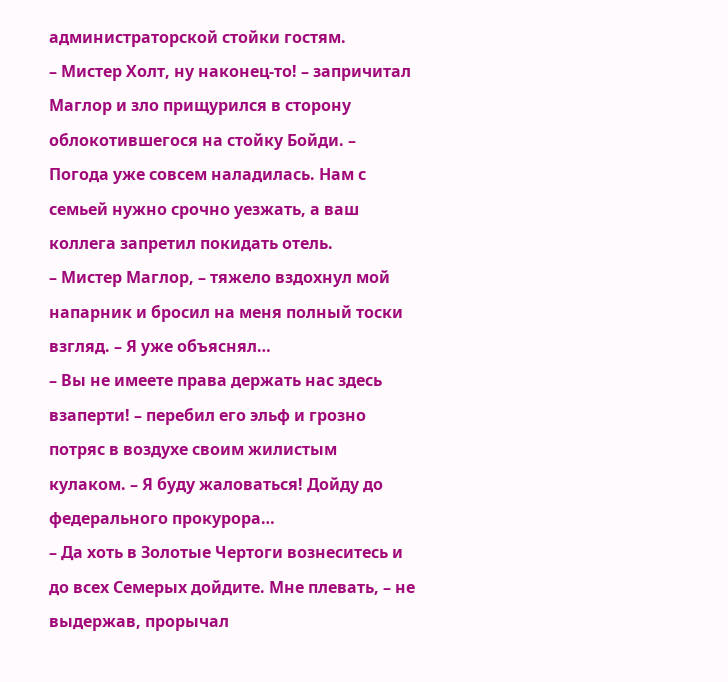администраторской стойки гостям.
– Мистер Холт, ну наконец-то! – запричитал Маглор и зло прищурился в сторону облокотившегося на стойку Бойди. – Погода уже совсем наладилась. Нам с семьей нужно срочно уезжать, а ваш коллега запретил покидать отель.
– Мистер Маглор, – тяжело вздохнул мой напарник и бросил на меня полный тоски взгляд. – Я уже объяснял…
– Вы не имеете права держать нас здесь взаперти! – перебил его эльф и грозно потряс в воздухе своим жилистым кулаком. – Я буду жаловаться! Дойду до федерального прокурора…
– Да хоть в Золотые Чертоги вознеситесь и до всех Семерых дойдите. Мне плевать, – не выдержав, прорычал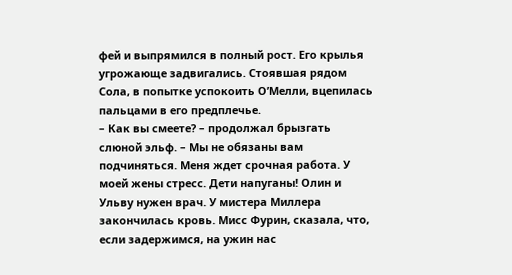фей и выпрямился в полный рост. Его крылья угрожающе задвигались. Стоявшая рядом Сола, в попытке успокоить О’Мелли, вцепилась пальцами в его предплечье.
– Как вы смеете? – продолжал брызгать слюной эльф. – Мы не обязаны вам подчиняться. Меня ждет срочная работа. У моей жены стресс. Дети напуганы! Олин и Ульву нужен врач. У мистера Миллера закончилась кровь. Мисс Фурин, сказала, что, если задержимся, на ужин нас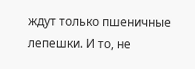ждут только пшеничные лепешки. И то, не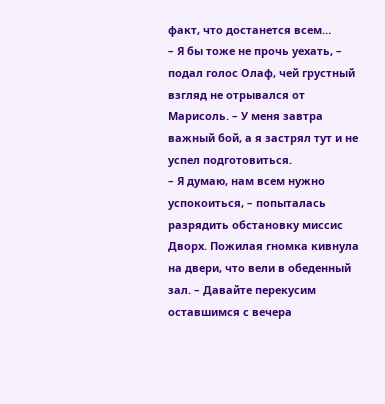факт, что достанется всем…
– Я бы тоже не прочь уехать, – подал голос Олаф, чей грустный взгляд не отрывался от Марисоль. – У меня завтра важный бой, а я застрял тут и не успел подготовиться.
– Я думаю, нам всем нужно успокоиться, – попыталась разрядить обстановку миссис Дворх. Пожилая гномка кивнула на двери, что вели в обеденный зал. – Давайте перекусим оставшимся с вечера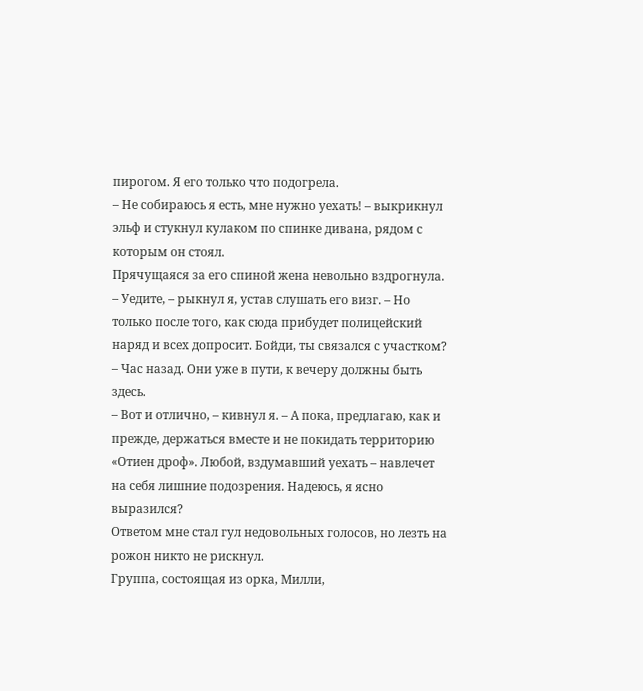пирогом. Я его только что подогрела.
– Не собираюсь я есть, мне нужно уехать! – выкрикнул эльф и стукнул кулаком по спинке дивана, рядом с которым он стоял.
Прячущаяся за его спиной жена невольно вздрогнула.
– Уедите, – рыкнул я, устав слушать его визг. – Но только после того, как сюда прибудет полицейский наряд и всех допросит. Бойди, ты связался с участком?
– Час назад. Они уже в пути, к вечеру должны быть здесь.
– Вот и отлично, – кивнул я. – А пока, предлагаю, как и прежде, держаться вместе и не покидать территорию «Отиен дроф». Любой, вздумавший уехать – навлечет на себя лишние подозрения. Надеюсь, я ясно выразился?
Ответом мне стал гул недовольных голосов, но лезть на рожон никто не рискнул.
Группа, состоящая из орка, Милли,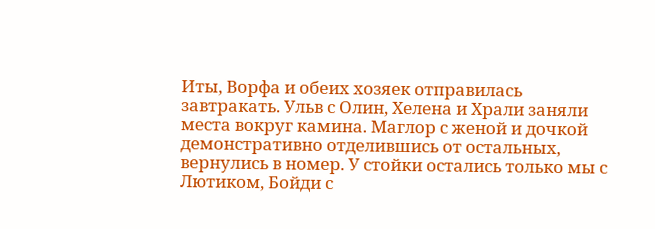Иты, Ворфа и обеих хозяек отправилась завтракать. Ульв с Олин, Хелена и Храли заняли места вокруг камина. Маглор с женой и дочкой демонстративно отделившись от остальных, вернулись в номер. У стойки остались только мы с Лютиком, Бойди с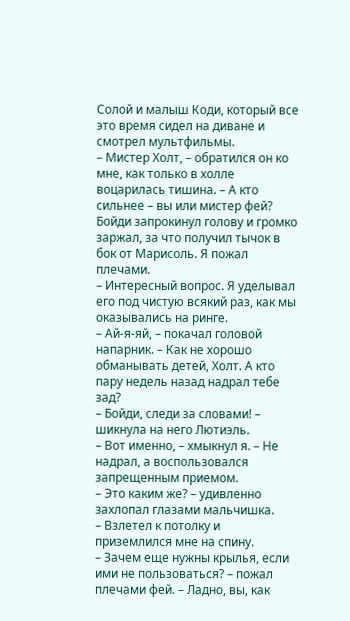Солой и малыш Коди, который все это время сидел на диване и смотрел мультфильмы.
– Мистер Холт, – обратился он ко мне, как только в холле воцарилась тишина. – А кто сильнее – вы или мистер фей?
Бойди запрокинул голову и громко заржал, за что получил тычок в бок от Марисоль. Я пожал плечами.
– Интересный вопрос. Я уделывал его под чистую всякий раз, как мы оказывались на ринге.
– Ай-я-яй, – покачал головой напарник. – Как не хорошо обманывать детей, Холт. А кто пару недель назад надрал тебе зад?
– Бойди, следи за словами! – шикнула на него Лютиэль.
– Вот именно, – хмыкнул я. – Не надрал, а воспользовался запрещенным приемом.
– Это каким же? – удивленно захлопал глазами мальчишка.
– Взлетел к потолку и приземлился мне на спину.
– Зачем еще нужны крылья, если ими не пользоваться? – пожал плечами фей. – Ладно, вы, как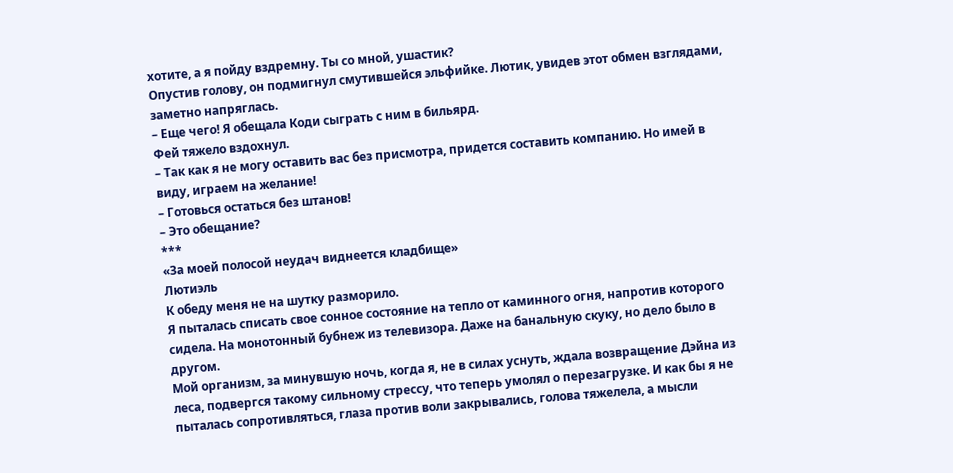хотите, а я пойду вздремну. Ты со мной, ушастик?
Опустив голову, он подмигнул смутившейся эльфийке. Лютик, увидев этот обмен взглядами, заметно напряглась.
– Еще чего! Я обещала Коди сыграть с ним в бильярд.
Фей тяжело вздохнул.
– Так как я не могу оставить вас без присмотра, придется составить компанию. Но имей в виду, играем на желание!
– Готовься остаться без штанов!
– Это обещание?
***
«За моей полосой неудач виднеется кладбище»
Лютиэль
К обеду меня не на шутку разморило.
Я пыталась списать свое сонное состояние на тепло от каминного огня, напротив которого сидела. На монотонный бубнеж из телевизора. Даже на банальную скуку, но дело было в другом.
Мой организм, за минувшую ночь, когда я, не в силах уснуть, ждала возвращение Дэйна из леса, подвергся такому сильному стрессу, что теперь умолял о перезагрузке. И как бы я не пыталась сопротивляться, глаза против воли закрывались, голова тяжелела, а мысли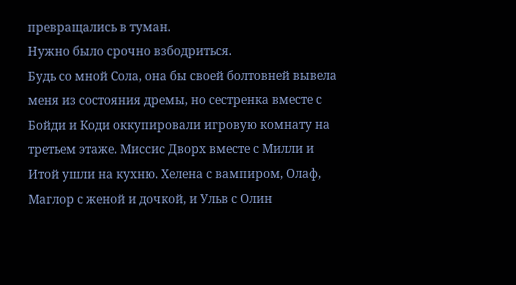превращались в туман.
Нужно было срочно взбодриться.
Будь со мной Сола, она бы своей болтовней вывела меня из состояния дремы, но сестренка вместе с Бойди и Коди оккупировали игровую комнату на третьем этаже. Миссис Дворх вместе с Милли и Итой ушли на кухню. Хелена с вампиром, Олаф, Маглор с женой и дочкой, и Ульв с Олин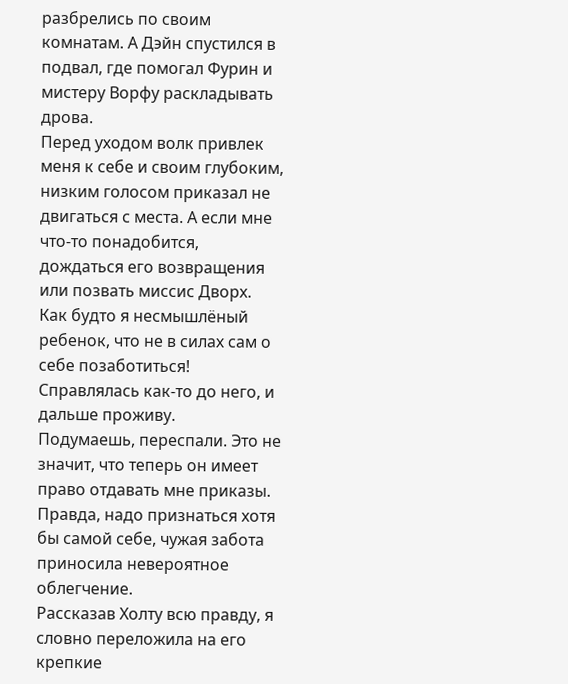разбрелись по своим комнатам. А Дэйн спустился в подвал, где помогал Фурин и мистеру Ворфу раскладывать дрова.
Перед уходом волк привлек меня к себе и своим глубоким, низким голосом приказал не двигаться с места. А если мне что-то понадобится, дождаться его возвращения или позвать миссис Дворх.
Как будто я несмышлёный ребенок, что не в силах сам о себе позаботиться! Справлялась как-то до него, и дальше проживу.
Подумаешь, переспали. Это не значит, что теперь он имеет право отдавать мне приказы. Правда, надо признаться хотя бы самой себе, чужая забота приносила невероятное облегчение.
Рассказав Холту всю правду, я словно переложила на его крепкие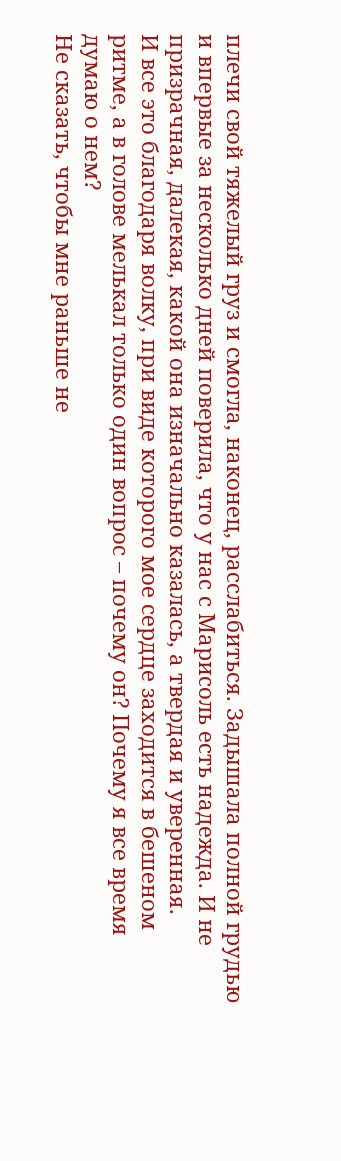плечи свой тяжелый груз и смогла, наконец, расслабиться. Задышала полной грудью и впервые за несколько дней поверила, что у нас с Марисоль есть надежда. И не призрачная, далекая, какой она изначально казалась, а твердая и уверенная.
И все это благодаря волку, при виде которого мое сердце заходится в бешеном ритме, а в голове мелькал только один вопрос – почему он? Почему я все время думаю о нем?
Не сказать, чтобы мне раньше не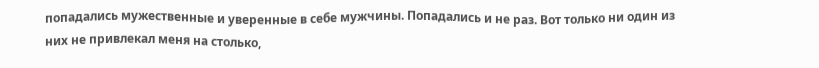попадались мужественные и уверенные в себе мужчины. Попадались и не раз. Вот только ни один из них не привлекал меня на столько,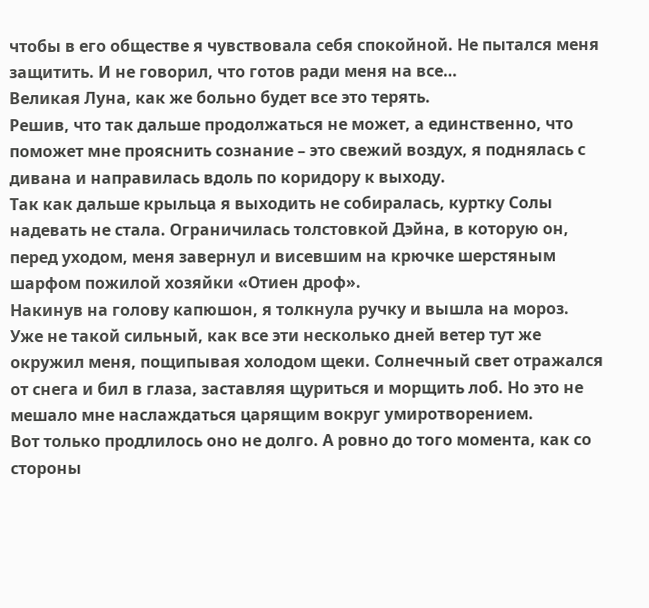чтобы в его обществе я чувствовала себя спокойной. Не пытался меня защитить. И не говорил, что готов ради меня на все…
Великая Луна, как же больно будет все это терять.
Решив, что так дальше продолжаться не может, а единственно, что поможет мне прояснить сознание – это свежий воздух, я поднялась с дивана и направилась вдоль по коридору к выходу.
Так как дальше крыльца я выходить не собиралась, куртку Солы надевать не стала. Ограничилась толстовкой Дэйна, в которую он, перед уходом, меня завернул и висевшим на крючке шерстяным шарфом пожилой хозяйки «Отиен дроф».
Накинув на голову капюшон, я толкнула ручку и вышла на мороз.
Уже не такой сильный, как все эти несколько дней ветер тут же окружил меня, пощипывая холодом щеки. Солнечный свет отражался от снега и бил в глаза, заставляя щуриться и морщить лоб. Но это не мешало мне наслаждаться царящим вокруг умиротворением.
Вот только продлилось оно не долго. А ровно до того момента, как со стороны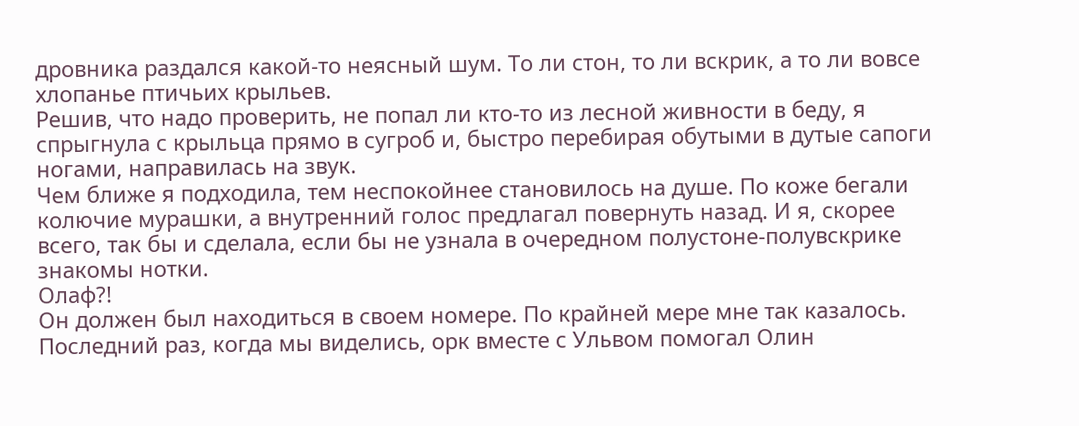дровника раздался какой-то неясный шум. То ли стон, то ли вскрик, а то ли вовсе хлопанье птичьих крыльев.
Решив, что надо проверить, не попал ли кто-то из лесной живности в беду, я спрыгнула с крыльца прямо в сугроб и, быстро перебирая обутыми в дутые сапоги ногами, направилась на звук.
Чем ближе я подходила, тем неспокойнее становилось на душе. По коже бегали колючие мурашки, а внутренний голос предлагал повернуть назад. И я, скорее всего, так бы и сделала, если бы не узнала в очередном полустоне-полувскрике знакомы нотки.
Олаф?!
Он должен был находиться в своем номере. По крайней мере мне так казалось. Последний раз, когда мы виделись, орк вместе с Ульвом помогал Олин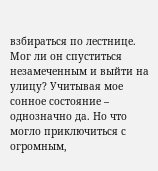взбираться по лестнице.
Мог ли он спуститься незамеченным и выйти на улицу? Учитывая мое сонное состояние – однозначно да. Но что могло приключиться с огромным,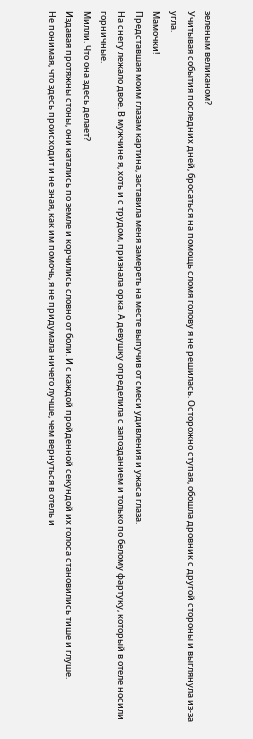зеленым великаном?
Учитывая события последних дней, бросаться на помощь сломя голову я не решилась. Осторожно ступая, обошла дровник с другой стороны и выглянула из-за угла.
Мамочки!
Представшая моим глазам картина, заставила меня замереть на месте выпучив от смеси удивления и ужаса глаза.
На снегу лежало двое. В мужчине я, хоть и с трудом, признала орка. А девушку определила с запозданием и только по белому фартуку, который в отеле носили горничные.
Милли. Что она здесь делает?
Издавая протяжны стоны, они катались по земле и корчились словно от боли. И с каждой пройденной секундой их голоса становились тише и глуше.
Не понимая, что здесь происходит и не зная, как им помочь, я не придумала ничего лучше, чем вернуться в отель и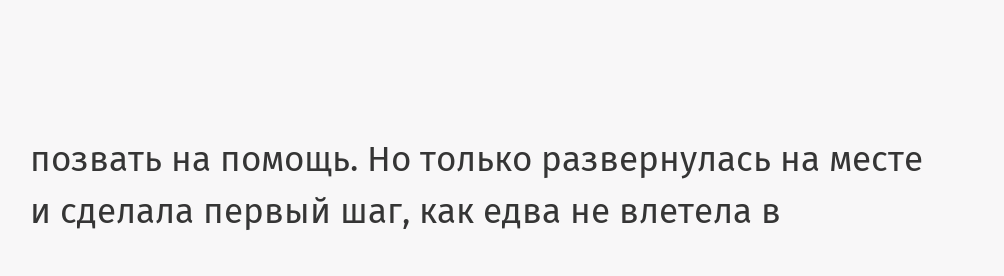позвать на помощь. Но только развернулась на месте и сделала первый шаг, как едва не влетела в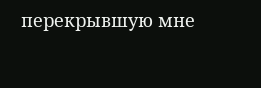перекрывшую мне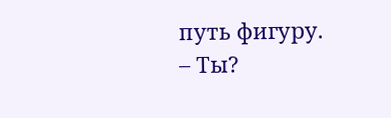путь фигуру.
– Ты?